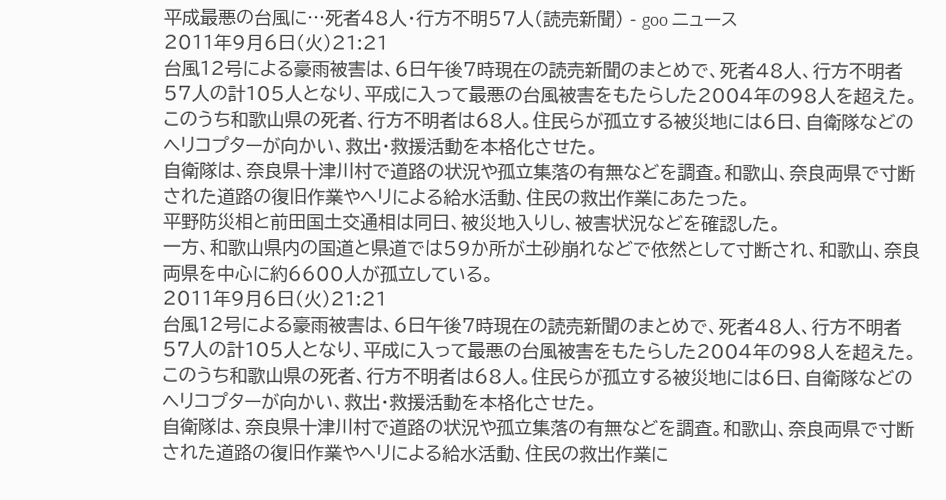平成最悪の台風に…死者48人・行方不明57人(読売新聞) - goo ニュース
2011年9月6日(火)21:21
台風12号による豪雨被害は、6日午後7時現在の読売新聞のまとめで、死者48人、行方不明者57人の計105人となり、平成に入って最悪の台風被害をもたらした2004年の98人を超えた。
このうち和歌山県の死者、行方不明者は68人。住民らが孤立する被災地には6日、自衛隊などのヘリコプターが向かい、救出・救援活動を本格化させた。
自衛隊は、奈良県十津川村で道路の状況や孤立集落の有無などを調査。和歌山、奈良両県で寸断された道路の復旧作業やヘリによる給水活動、住民の救出作業にあたった。
平野防災相と前田国土交通相は同日、被災地入りし、被害状況などを確認した。
一方、和歌山県内の国道と県道では59か所が土砂崩れなどで依然として寸断され、和歌山、奈良両県を中心に約6600人が孤立している。
2011年9月6日(火)21:21
台風12号による豪雨被害は、6日午後7時現在の読売新聞のまとめで、死者48人、行方不明者57人の計105人となり、平成に入って最悪の台風被害をもたらした2004年の98人を超えた。
このうち和歌山県の死者、行方不明者は68人。住民らが孤立する被災地には6日、自衛隊などのヘリコプターが向かい、救出・救援活動を本格化させた。
自衛隊は、奈良県十津川村で道路の状況や孤立集落の有無などを調査。和歌山、奈良両県で寸断された道路の復旧作業やヘリによる給水活動、住民の救出作業に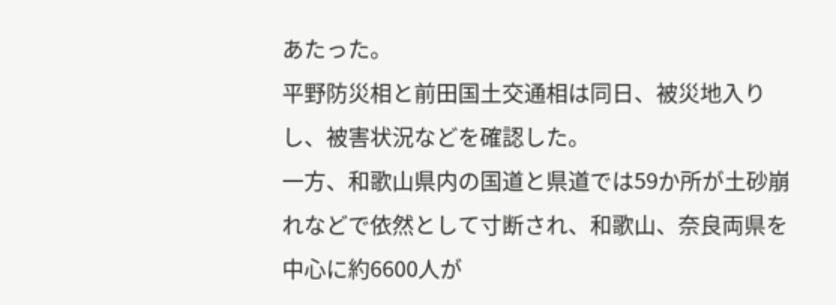あたった。
平野防災相と前田国土交通相は同日、被災地入りし、被害状況などを確認した。
一方、和歌山県内の国道と県道では59か所が土砂崩れなどで依然として寸断され、和歌山、奈良両県を中心に約6600人が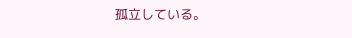孤立している。